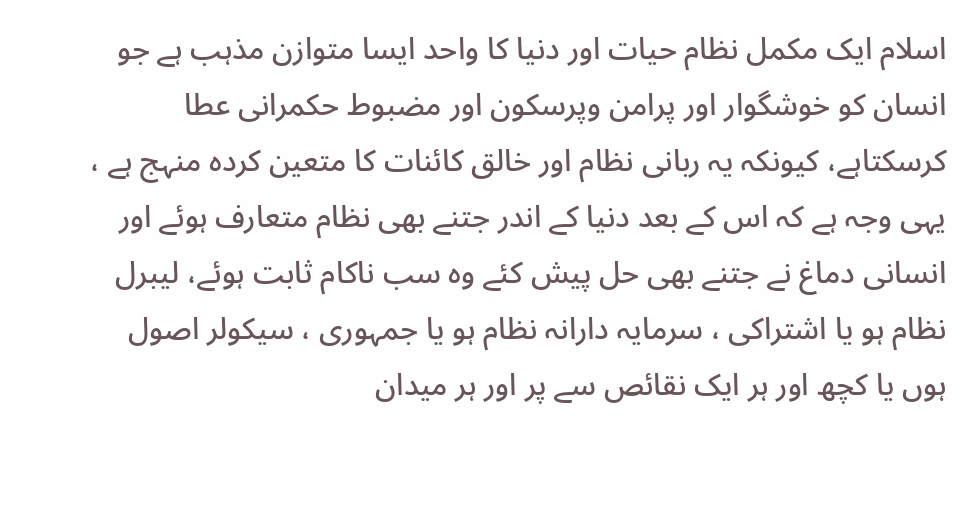اسلام ایک مکمل نظام حیات اور دنیا کا واحد ایسا متوازن مذہب ہے جو انسان کو خوشگوار اور پرامن وپرسکون اور مضبوط حکمرانی عطا کرسکتاہے، کیونکہ یہ ربانی نظام اور خالق کائنات کا متعین کردہ منہج ہے ، یہی وجہ ہے کہ اس کے بعد دنیا کے اندر جتنے بھی نظام متعارف ہوئے اور انسانی دماغ نے جتنے بھی حل پیش کئے وہ سب ناکام ثابت ہوئے، لیبرل نظام ہو یا اشتراکی ، سرمایہ دارانہ نظام ہو یا جمہوری ، سیکولر اصول ہوں یا کچھ اور ہر ایک نقائص سے پر اور ہر میدان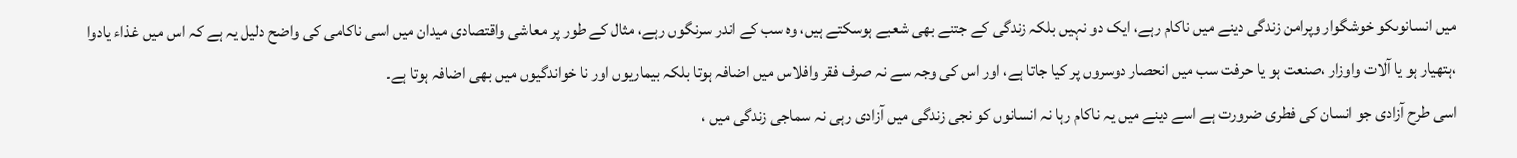میں انسانوںکو خوشگوار وپرامن زندگی دینے میں ناکام رہے، ایک دو نہیں بلکہ زندگی کے جتنے بھی شعبے ہوسکتے ہیں، وہ سب کے اندر سرنگوں رہے، مثال کے طور پر معاشی واقتصادی میدان میں اسی ناکامی کی واضح دلیل یہ ہے کہ اس میں غذاء یادوا ،ہتھیار ہو یا آلات واوزار ،صنعت ہو یا حرفت سب میں انحصار دوسروں پر کیا جاتا ہے، اور اس کی وجہ سے نہ صرف فقر وافلاس میں اضافہ ہوتا بلکہ بیماریوں اور نا خواندگیوں میں بھی اضافہ ہوتا ہے۔
اسی طرح آزادی جو انسان کی فطری ضرورت ہے اسے دینے میں یہ ناکام رہا نہ انسانوں کو نجی زندگی میں آزادی رہی نہ سماجی زندگی میں ،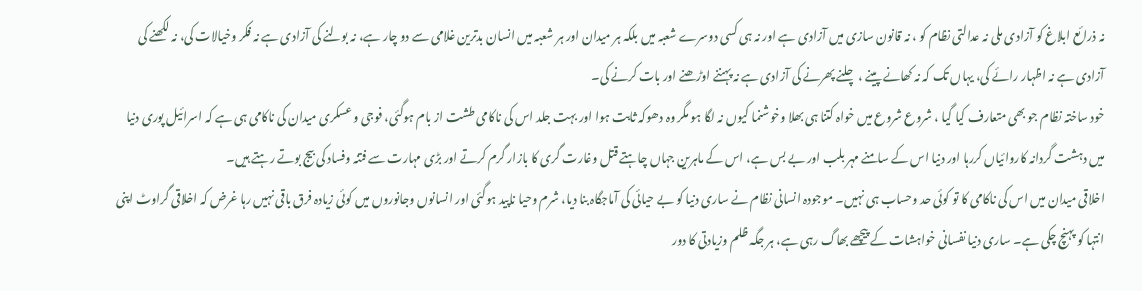نہ ذرائع ابلاغ کو آزادی ملی نہ عدالتی نظام کو ، نہ قانون سازی میں آزادی ہے اور نہ ہی کسی دوسرے شعبہ میں بلکہ ہر میدان اور ہر شعبہ میں انسان بدترین غلامی سے دو چار ہے، نہ بولنے کی آزادی ہے نہ فکر وخیالات کی، نہ لکھنے کی آزادی ہے نہ اظہار رائے کی، یہاں تک کہ نہ کھانے پینے ، چلنے پھرنے کی آزادی ہے نہ پہننے اوڑھنے اور بات کرنے کی۔
خود ساختہ نظام جو بھی متعارف کیا گیا ، شروع شروع میں خواہ کتنا ہی بھلا وخوشنما کیوں نہ لگا ہو مگر وہ دھوکہ ثابت ہوا اور بہت جلد اس کی ناکامی طشت از بام ہوگئی، فوجی وعسکری میدان کی ناکامی ہی ہے کہ اسرائیل پوری دنیا میں دہشت گردانہ کاروائیاں کررہا اور دنیا اس کے سامنے مہر بلب اور بے بس ہے، اس کے ماہرین جہاں چاہتے قتل وغارت گری کا بازار گرم کرتے اور بڑی مہارت سے فتنہ وفساد کی بیج بوتے رہتے ہیں۔
اخلاقی میدان میں اس کی ناکامی کا تو کوئی حد وحساب ہی نہیں۔ موجودہ انسانی نظام نے ساری دنیا کو بے حیائی کی آماجگاہ بنا دیا، شرم وحیا ناپید ہوگئی اور انسانوں وجانوروں میں کوئی زیادہ فرق باقی نہیں رہا غرض کہ اخلاقی گراوٹ اپنی انتہا کو پہنچ چکی ہے۔ ساری دنیا نفسانی خواہشات کے پیچھے بھاگ رہی ہے، ہر جگہ ظلم وزیادتی کا دور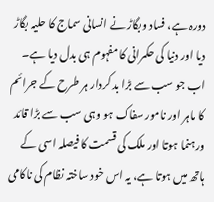دورہ ہے، فساد وبگاڑ نے انسانی سماج کا حلیہ بگاڑ دیا اور دنیا کی حکمرانی کا مفہوم ہی بدل دیا ہے۔ اب جو سب سے بڑا بد کردار ہر طرح کے جرائم کا ماہر اور نامور سفاک ہو وہی سب سے بڑا قائد ورہنما ہوتا اور ملک کی قسمت کا فیصلہ اسی کے ہاتھ میں ہوتا ہے، یہ اس خود ساختہ نظام کی ناکامی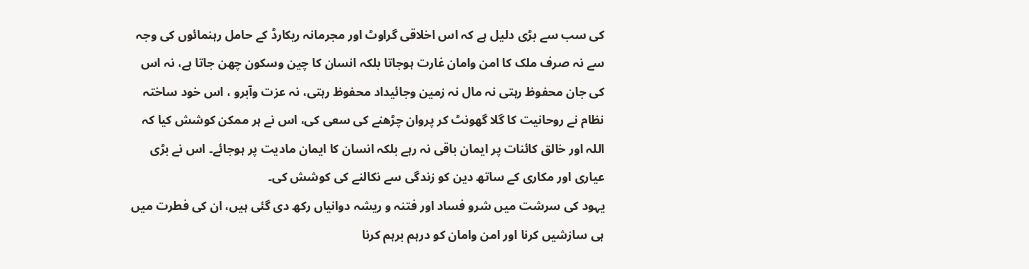کی سب سے بڑی دلیل ہے کہ اس اخلاقی گراوٹ اور مجرمانہ ریکارڈ کے حامل رہنمائوں کی وجہ سے نہ صرف ملک کا امن وامان غارت ہوجاتا بلکہ انسان کا چین وسکون چھن جاتا ہے، نہ اس کی جان محفوظ رہتی نہ مال نہ زمین وجائیداد محفوظ رہتی، نہ عزت وآبرو ، اس خود ساختہ نظام نے روحانیت کا گلا گھونٹ کر پروان چڑھنے کی سعی کی، اس نے ہر ممکن کوشش کیا کہ اللہ اور خالق کائنات پر ایمان باقی نہ رہے بلکہ انسان کا ایمان مادیت پر ہوجائے۔ اس نے بڑی عیاری اور مکاری کے ساتھ دین کو زندگی سے نکالنے کی کوشش کی۔
یہود کی سرشت میں شرو فساد اور فتنہ و ریشہ دوانیاں رکھ دی گئی ہیں، ان کی فطرت میں ہی سازشیں کرنا اور امن وامان کو درہم برہم کرنا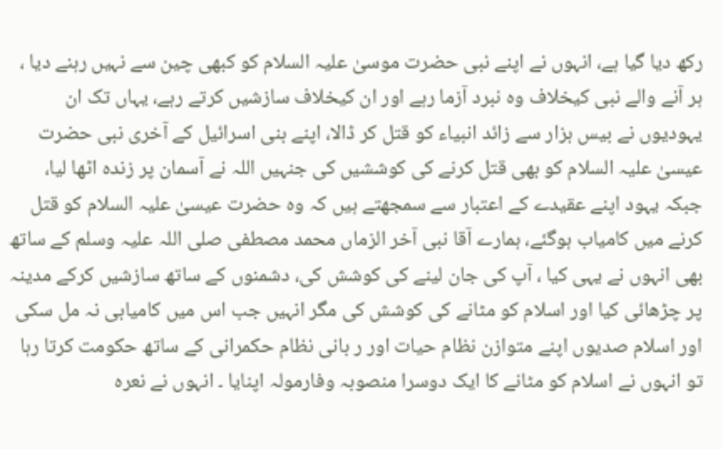رکھ دیا گیا ہے، انہوں نے اپنے نبی حضرت موسیٰ علیہ السلام کو کبھی چین سے نہیں رہنے دیا ، ہر آنے والے نبی کیخلاف وہ نبرد آزما رہے اور ان کیخلاف سازشیں کرتے رہے، یہاں تک ان یہودیوں نے بیس ہزار سے زائد انبیاء کو قتل کر ڈالا، اپنے بنی اسرائیل کے آخری نبی حضرت عیسیٰ علیہ السلام کو بھی قتل کرنے کی کوششیں کی جنہیں اللہ نے آسمان پر زندہ اٹھا لیا، جبکہ یہود اپنے عقیدے کے اعتبار سے سمجھتے ہیں کہ وہ حضرت عیسیٰ علیہ السلام کو قتل کرنے میں کامیاب ہوگئے، ہمارے آقا نبی آخر الزماں محمد مصطفی صلی اللہ علیہ وسلم کے ساتھ بھی انہوں نے یہی کیا ، آپ کی جان لینے کی کوشش کی، دشمنوں کے ساتھ سازشیں کرکے مدینہ پر چڑھائی کیا اور اسلام کو مٹانے کی کوشش کی مگر انہیں جب اس میں کامیابی نہ مل سکی اور اسلام صدیوں اپنے متوازن نظام حیات اور ر بانی نظام حکمرانی کے ساتھ حکومت کرتا رہا تو انہوں نے اسلام کو مٹانے کا ایک دوسرا منصوبہ وفارمولہ اپنایا ۔ انہوں نے نعرہ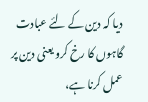دیا کہ دین کے لئے عبادت گاہوں کا رخ کرو یعنی دین پر عمل کرنا ہے،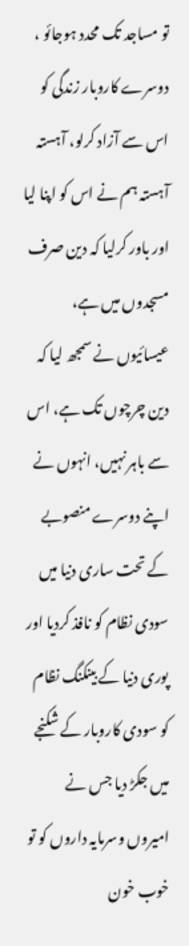تو مساجد تک محدد ہوجائو ، دوسرے کاروبار زندگی کو اس سے آزاد کرلو، آہستہ آہستہ ہم نے اس کو اپنا لیا اور باور کرلیا کہ دین صرف مسجدوں میں ہے، عیسائیوں نے سمجھ لیا کہ دین چرچوں تک ہے، اس سے باہر نہیں، انہوں نے اپنے دوسرے منصوبے کے تحت ساری دنیا میں سودی نظام کو نافذ کردیا اور پوری دنیا کے بینکنگ نظام کو سودی کاروبار کے شکنجے میں جکڑ دیا جس نے امیروں وسرمایہ داروں کو تو خوب خون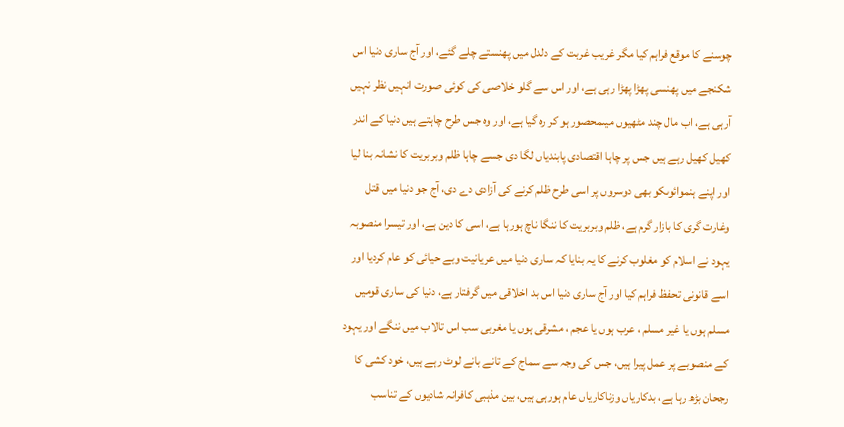چوسنے کا موقع فراہم کیا مگر غریب غربت کے دلدل میں پھنستے چلے گئے، اور آج ساری دنیا اس شکنجے میں پھنسی پھڑا پھڑا رہی ہے، اور اس سے گلو خلاصی کی کوئی صورت انہیں نظر نہیں آرہی ہے، اب مال چند مٹھیوں میںمحصور ہو کر رہ گیا ہے، اور وہ جس طرح چاہتے ہیں دنیا کے اندر کھیل کھیل رہے ہیں جس پر چاہا اقتصادی پابندیاں لگا دی جسے چاہا ظلم وبربریت کا نشانہ بنا لیا اور اپنے ہنموائوںکو بھی دوسروں پر اسی طرح ظلم کرنے کی آزادی دے دی، آج جو دنیا میں قتل وغارت گری کا بازار گرم ہے، ظلم وبربریت کا ننگا ناچ ہورہا ہے، اسی کا دین ہے، اور تیسرا منصوبہ یہود نے اسلام کو مغلوب کرنے کا یہ بنایا کہ ساری دنیا میں عریانیت وبے حیائی کو عام کردیا اور اسے قانونی تحفظ فراہم کیا اور آج ساری دنیا اس بد اخلاقی میں گرفتار ہے، دنیا کی ساری قومیں مسلم ہوں یا غیر مسلم ، عرب ہوں یا عجم ، مشرقی ہوں یا مغربی سب اس تالاب میں ننگے اور یہود کے منصوبے پر عمل پیرا ہیں، جس کی وجہ سے سماج کے تانے بانے لوٹ رہے ہیں، خود کشی کا رجحان بڑھ رہا ہے، بدکاریاں وزناکاریاں عام ہورہی ہیں، بین مذہبی کافرانہ شادیوں کے تناسب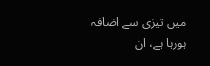میں تیزی سے اضافہ ہورہا ہے، ان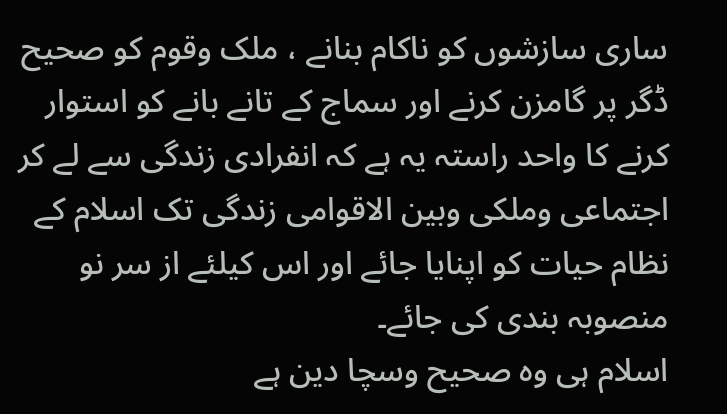ساری سازشوں کو ناکام بنانے ، ملک وقوم کو صحیح ڈگر پر گامزن کرنے اور سماج کے تانے بانے کو استوار کرنے کا واحد راستہ یہ ہے کہ انفرادی زندگی سے لے کر اجتماعی وملکی وبین الاقوامی زندگی تک اسلام کے نظام حیات کو اپنایا جائے اور اس کیلئے از سر نو منصوبہ بندی کی جائے۔
اسلام ہی وہ صحیح وسچا دین ہے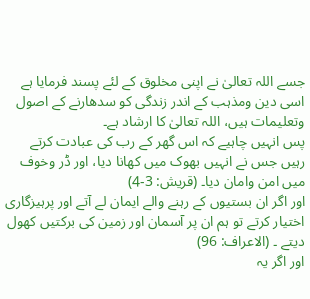جسے اللہ تعالیٰ نے اپنی مخلوق کے لئے پسند فرمایا ہے اسی دین ومذہب کے اندر زندگی کو سدھارنے کے اصول وتعلیمات ہیں، اللہ تعالیٰ کا ارشاد ہے۔
پس انہیں چاہیے کہ اس گھر کے رب کی عبادت کرتے رہیں جس نے انہیں بھوک میں کھانا دیا، اور ڈر وخوف میں امن وامان دیا۔ (قریش: 3-4)
اور اگر ان بستیوں کے رہنے والے ایمان لے آتے اور پرہیزگاری اختیار کرتے تو ہم ان پر آسمان اور زمین کی برکتیں کھول دیتے ۔ (الاعراف: 96)
اور اگر یہ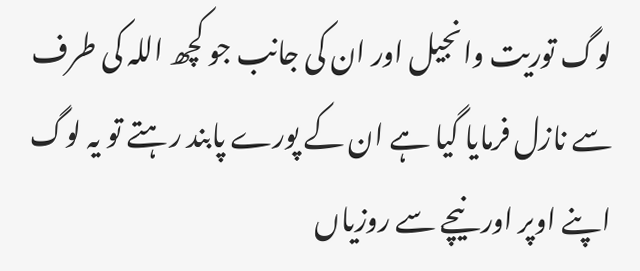لوگ توریت وانجیل اور ان کی جانب جو کچھ اللہ کی طرف سے نازل فرمایا گیا ہے ان کے پورے پابند رہتے تو یہ لوگ اپنے اوپر اور نیچے سے روزیاں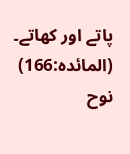پاتے اور کھاتے۔ (المائدہ:166)
نوح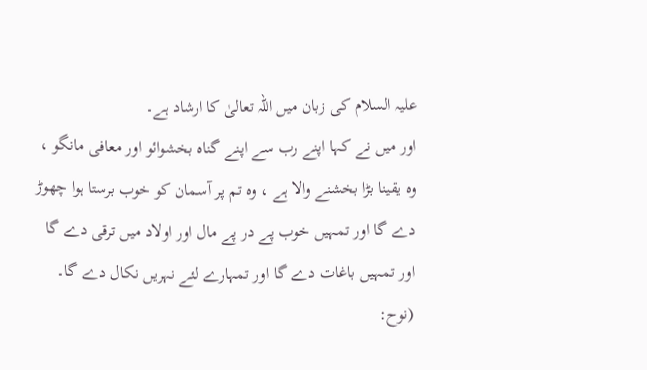علیہ السلام کی زبان میں اللہ تعالیٰ کا ارشاد ہے۔
اور میں نے کہا اپنے رب سے اپنے گناہ بخشوائو اور معافی مانگو ، وہ یقینا بڑا بخشنے والا ہے ، وہ تم پر آسمان کو خوب برستا ہوا چھوڑ دے گا اور تمہیں خوب پے در پے مال اور اولاد میں ترقی دے گا اور تمہیں باغات دے گا اور تمہارے لئے نہریں نکال دے گا۔ (نوح: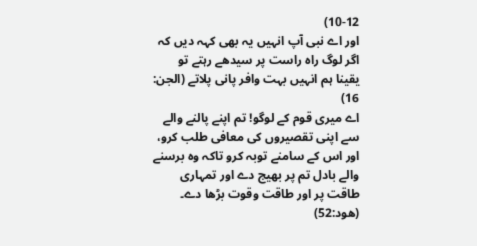10-12)
اور اے نبی آپ انہیں یہ بھی کہہ دیں کہ اگر لوگ راہ راست پر سیدھے رہتے تو یقینا ہم انہیں بہت وافر پانی پلاتے (الجن: 16)
اے میری قوم کے لوگو! تم اپنے پالنے والے سے اپنی تقصیروں کی معافی طلب کرو، اور اس کے سامنے توبہ کرو تاکہ وہ برسنے والے بادل تم پر بھیج دے اور تمہاری طاقت پر اور طاقت وقوت بڑھا دے۔ (ھود:52)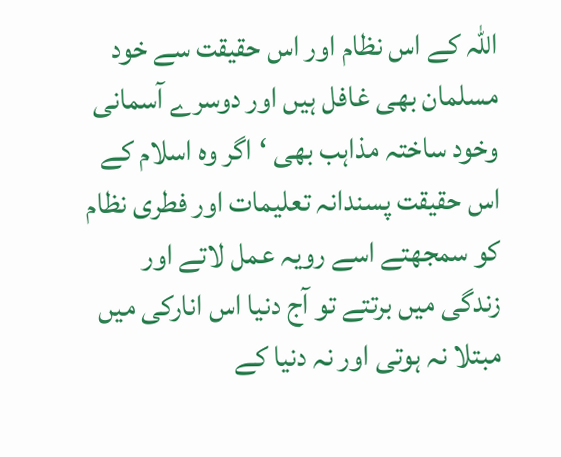اللہ کے اس نظام اور اس حقیقت سے خود مسلمان بھی غافل ہیں اور دوسرے آسمانی وخود ساختہ مذاہب بھی ‘اگر وہ اسلام کے اس حقیقت پسندانہ تعلیمات اور فطری نظام کو سمجھتے اسے رویہ عمل لاتے اور زندگی میں برتتے تو آج دنیا اس انارکی میں مبتلا نہ ہوتی اور نہ دنیا کے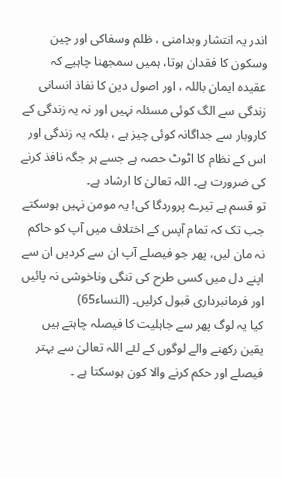اندر یہ انتشار وبدامنی ، ظلم وسفاکی اور چین وسکون کا فقدان ہوتا، ہمیں سمجھنا چاہیے کہ عقیدہ ایمان باللہ ، اور اصول دین کا نفاذ انسانی زندگی سے الگ کوئی مسئلہ نہیں اور نہ یہ زندگی کے کاروبار سے جداگانہ کوئی چیز ہے ، بلکہ یہ زندگی اور اس کے نظام کا اٹوٹ حصہ ہے جسے ہر جگہ نافذ کرنے کی ضرورت ہے۔ اللہ تعالیٰ کا ارشاد ہے۔
تو قسم ہے تیرے پروردگا کی! یہ مومن نہیں ہوسکتے جب تک کہ تمام آپس کے اختلاف میں آپ کو حاکم نہ مان لیں، پھر جو فیصلے آپ ان سے کردیں ان سے اپنے دل میں کسی طرح کی تنگی وناخوشی نہ پائیں اور فرمانبرداری قبول کرلیں۔ (النساء65)
کیا یہ لوگ پھر سے جاہلیت کا فیصلہ چاہتے ہیں یقین رکھنے والے لوگوں کے لئے اللہ تعالیٰ سے بہتر فیصلے اور حکم کرنے والا کون ہوسکتا ہے ۔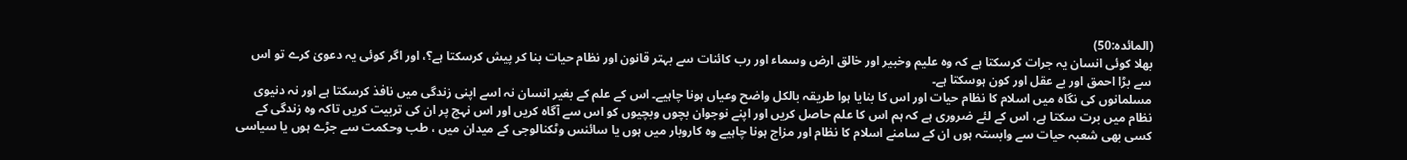(المائدہ:50)
بھلا کوئی انسان یہ جرات کرسکتا ہے کہ وہ علیم وخبیر اور خالق ارض وسماء اور رب کائنات سے بہتر قانون اور نظام حیات بنا کر پیش کرسکتا ہے؟، اور اگر کوئی یہ دعویٰ کرے تو اس سے بڑا احمق اور بے عقل اور کون ہوسکتا ہے۔
مسلمانوں کی نگاہ میں اسلام کا نظام حیات اور اس کا بنایا ہوا طریقہ بالکل واضح وعیاں ہونا چاہیے۔ اس کے علم کے بغیر انسان نہ اسے اپنی زندگی میں نافذ کرسکتا ہے اور نہ دنیوی نظام میں برت سکتا ہے، اس کے لئے ضروری ہے کہ ہم اس کا علم حاصل کریں اور اپنے نوجوان بچوں وبچیوں کو اس سے آگاہ کریں اور اس نہج پر ان کی تربیت کریں تاکہ وہ زندگی کے کسی بھی شعبہ حیات سے وابستہ ہوں ان کے سامنے اسلام کا نظام اور مزاج ہونا چاہیے وہ کاروبار میں ہوں یا سائنس وٹکنالوجی کے میدان میں ، طب وحکمت سے جڑے ہوں یا سیاسی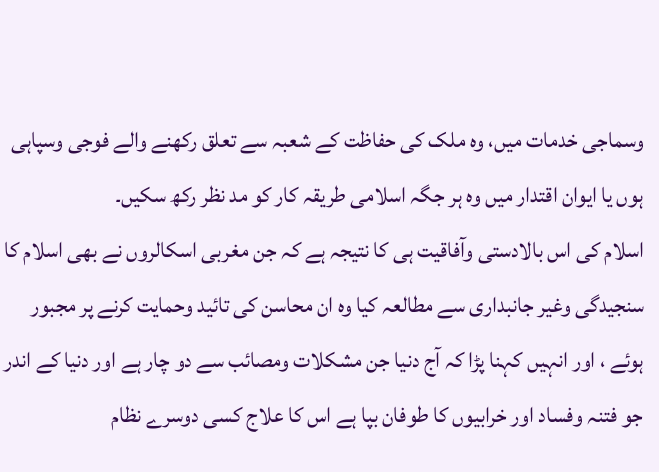وسماجی خدمات میں، وہ ملک کی حفاظت کے شعبہ سے تعلق رکھنے والے فوجی وسپاہی ہوں یا ایوان اقتدار میں وہ ہر جگہ اسلامی طریقہ کار کو مد نظر رکھ سکیں۔
اسلام کی اس بالادستی وآفاقیت ہی کا نتیجہ ہے کہ جن مغربی اسکالروں نے بھی اسلام کا سنجیدگی وغیر جانبداری سے مطالعہ کیا وہ ان محاسن کی تائید وحمایت کرنے پر مجبور ہوئے ، اور انہیں کہنا پڑا کہ آج دنیا جن مشکلات ومصائب سے دو چار ہے اور دنیا کے اندر جو فتنہ وفساد اور خرابیوں کا طوفان بپا ہے اس کا علاج کسی دوسرے نظام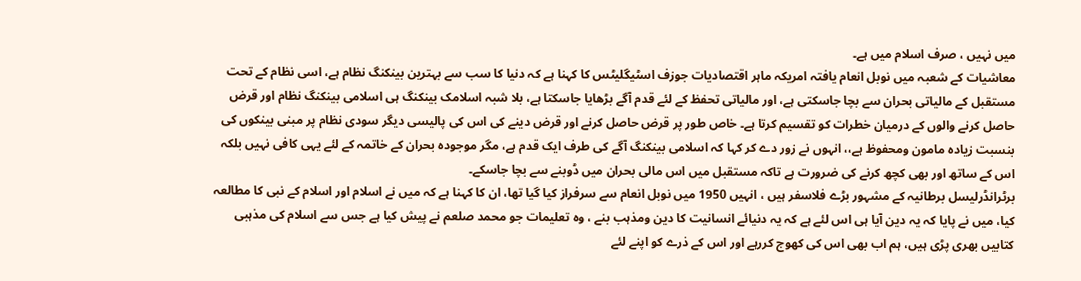میں نہیں ، صرف اسلام میں ہے۔
معاشیات کے شعبہ میں نوبل انعام یافتہ امریکہ ماہر اقتصادیات جوزف اسٹیگلیٹس کا کہنا ہے کہ دنیا کا سب سے بہترین بینکنگ نظام ہے، اسی نظام کے تحت مستقبل کے مالیاتی بحران سے بچا جاسکتی ہے، اور مالیاتی تحفظ کے لئے قدم آگے بڑھایا جاسکتا ہے، بلا شبہ اسلامک بینکنگ ہی اسلامی بینکنگ نظام اور قرض حاصل کرنے والوں کے درمیان خطرات کو تقسیم کرتا ہے۔ خاص طور پر قرض حاصل کرنے اور قرض دینے کی اس کی پالیسی دیگر سودی نظام پر مبنی بینکوں کی بنسبت زیادہ مامون ومحفوظ ہے،، انہوں نے زور دے کر کہا کہ اسلامی بینکنگ آگے کی طرف ایک قدم ہے، مگر موجودہ بحران کے خاتمہ کے لئے یہی کافی نہیں بلکہ اس کے ساتھ اور بھی کچھ کرنے کی ضرورت ہے تاکہ مستقبل میں اس مالی بحران میں ڈوبنے سے بچا جاسکے۔
برٹرانڈرلیسل برطانیہ کے مشہور بڑے فلاسفر ہیں ، انہیں 1950 میں نوبل انعام سے سرفراز کیا گیا تھا، ان کا کہنا ہے کہ میں نے اسلام اور اسلام کے نبی کا مطالعہ کیا، میں نے پایا کہ یہ دین آیا ہی اس لئے ہے کہ یہ دنیائے انسانیت کا دین ومذہب بنے ، وہ تعلیمات جو محمد صلعم نے پیش کیا ہے جس سے اسلام کی مذہبی کتابیں بھری پڑی ہیں، ہم اب بھی اس کی کھوج کررہے اور اس کے ذرے کو اپنے لئے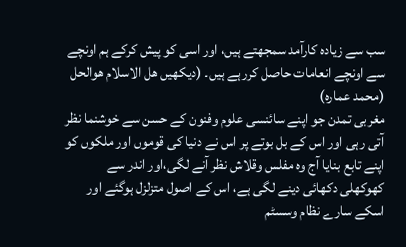سب سے زیادہ کارآمد سمجھتے ہیں، اور اسی کو پیش کرکے ہم اونچے سے اونچے انعامات حاصل کررہے ہیں۔ (دیکھیں ھل الاسلام ھوالحل (محمد عمارہ)
مغربی تمدن جو اپنے سائنسی علوم وفنون کے حسن سے خوشنما نظر آتی رہی اور اس کے بل بوتے پر اس نے دنیا کی قوموں اور ملکوں کو اپنے تابع بنایا آج وہ مفلس وقلاش نظر آنے لگی،اور اندر سے کھوکھلی دکھائی دینے لگی ہے، اس کے اصول متزلزل ہوگئے اور اسکے سارے نظام وسسٹم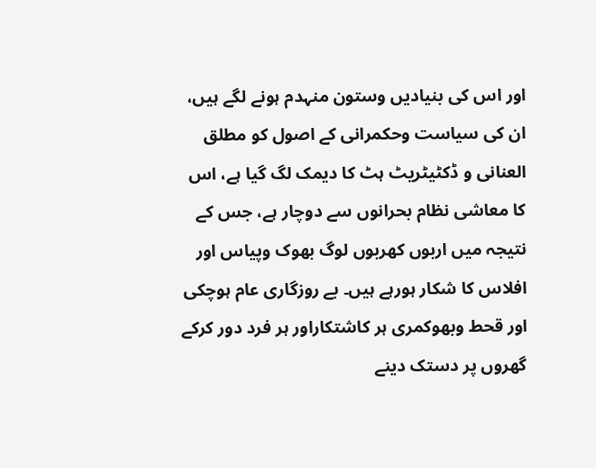اور اس کی بنیادیں وستون منہدم ہونے لگے ہیں، ان کی سیاست وحکمرانی کے اصول کو مطلق العنانی و ڈکٹیٹریٹ ہٹ کا دیمک لگ گیا ہے، اس کا معاشی نظام بحرانوں سے دوچار ہے، جس کے نتیجہ میں اربوں کھربوں لوگ بھوک وپیاس اور افلاس کا شکار ہورہے ہیں۔ بے روزگاری عام ہوچکی اور قحط وبھوکمری ہر کاشتکاراور ہر فرد دور کرکے گھروں پر دستک دینے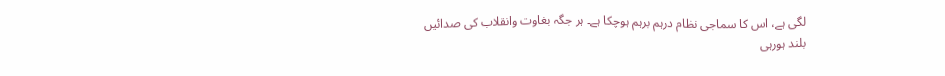لگی ہے، اس کا سماجی نظام درہم برہم ہوچکا ہے۔ ہر جگہ بغاوت وانقلاب کی صدائیں بلند ہورہی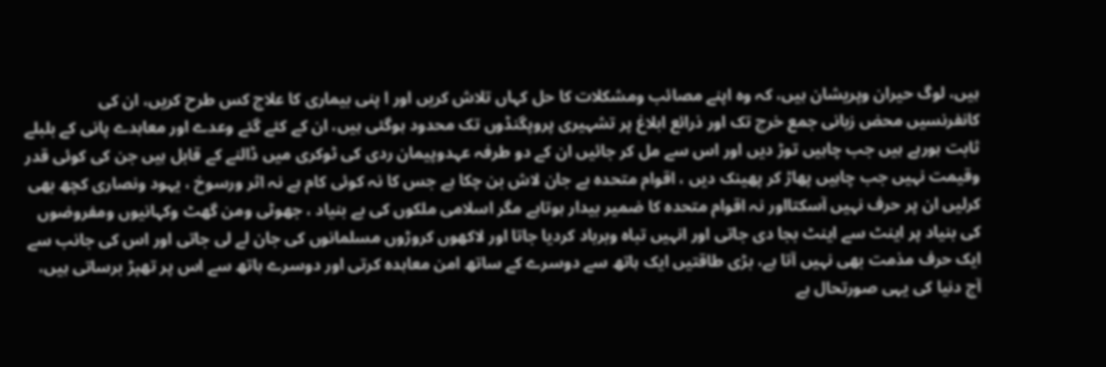ہیں، لوگ حیران وپریشان ہیں، کہ وہ اپنے مصائب ومشکلات کا حل کہاں تلاش کریں اور ا پنی بیماری کا علاج کس طرح کریں، ان کی کانفرنسیں محض زبانی جمع خرچ تک اور ذرائع ابلاغ پر تشہیری پروپگنڈوں تک محدود ہوگئی ہیں، ان کے کئے گئے وعدے اور معاہدے پانی کے بلبلے ثابت ہورہے ہیں جب چاہیں توڑ دیں اور اس سے مل کر جائیں ان کے دو طرفہ عہدوپیمان ردی کی ٹوکری میں ڈالنے کے قابل ہیں جن کی کوئی قدر وقیمت نہیں جب چاہیں پھاڑ کر پھینک دیں ، اقوام متحدہ بے جان لاش بن چکا ہے جس کا نہ کوئی کام ہے نہ اثر ورسوخ ، یہود ونصاری کچھ بھی کرلیں ان پر حرف نہیں آسکتااور نہ اقوام متحدہ کا ضمیر بیدار ہوتاہے مگر اسلامی ملکوں کی بے بنیاد ، جھوٹی ومن گھٹ وکہانیوں ومفروضوں کی بنیاد پر اینٹ سے اینٹ بجا دی جاتی اور انہیں تباہ وبرباد کردیا جاتا اور لاکھوں کروڑوں مسلمانوں کی جان لے لی جاتی اور اس کی جانب سے ایک حرف مذمت بھی نہیں آتا ہے، بڑی طاقتیں ایک ہاتھ سے دوسرے کے ساتھ امن معاہدہ کرتی اور دوسرے ہاتھ سے اس پر تھپڑ برساتی ہیں، آج دنیا کی یہی صورتحال ہے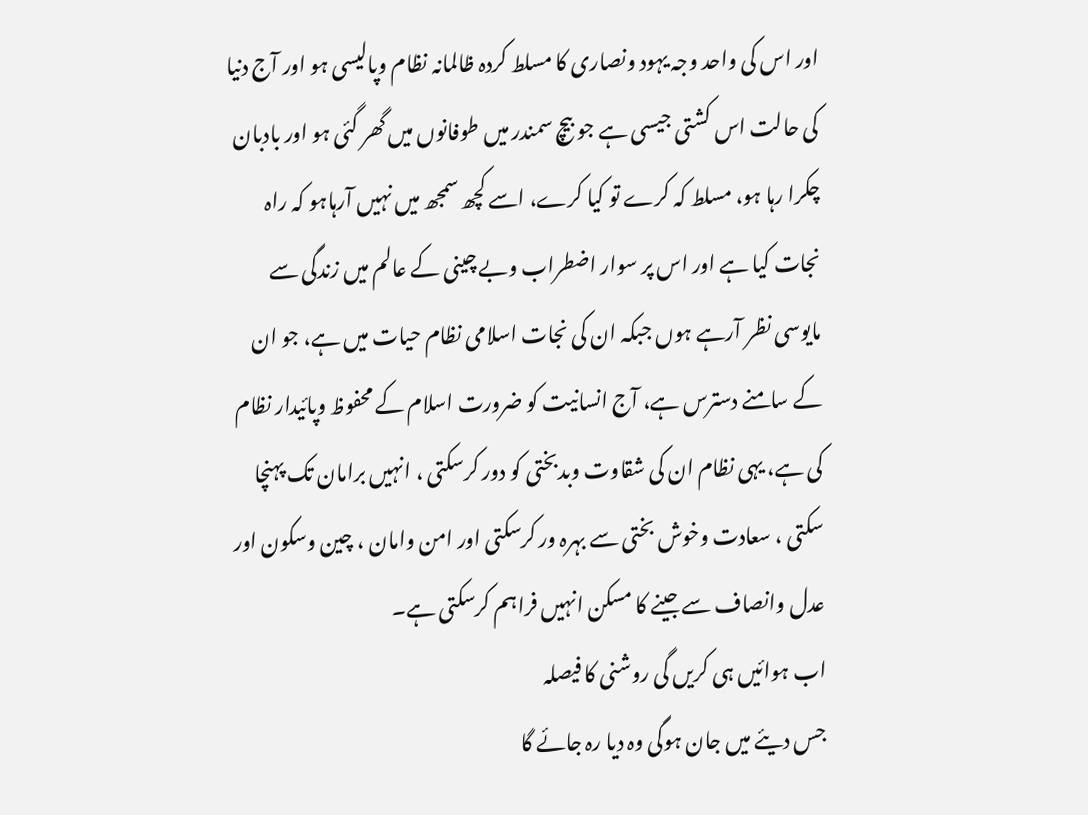اور اس کی واحد وجہ یہود ونصاری کا مسلط کردہ ظالمانہ نظام وپالیسی ہو اور آج دنیا کی حالت اس کشتی جیسی ہے جو بیچ سمندر میں طوفانوں میں گھر گئی ہو اور بادبان چکرا رہا ہو، مسلط کہ کرے تو کیا کرے، اسے کچھ سمجھ میں نہیں آرہاہو کہ راہ نجات کیا ہے اور اس پر سوار اضطراب وبے چینی کے عالم میں زندگی سے مایوسی نظر آرہے ہوں جبکہ ان کی نجات اسلامی نظام حیات میں ہے، جو ان کے سامنے دسترس ہے، آج انسانیت کو ضرورت اسلام کے محفوظ وپائیدار نظام کی ہے، یہی نظام ان کی شقاوت وبدبختی کو دور کرسکتی ، انہیں برامان تک پہنچا سکتی ، سعادت وخوش بختی سے بہرہ ور کرسکتی اور امن وامان ، چین وسکون اور عدل وانصاف سے جینے کا مسکن انہیں فراہم کرسکتی ہے۔
اب ہوائیں ہی کریں گی روشنی کا فیصلہ
جس دیئے میں جان ہوگی وہ دیا رہ جائے گا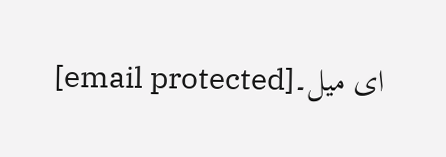ای میل۔[email protected]